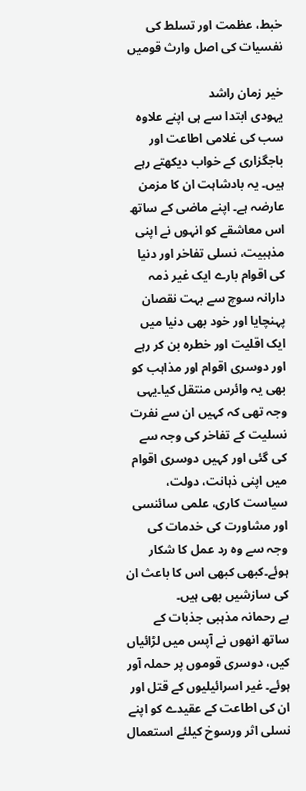خبط، عظمت اور تسلط کی نفسیات کی اصل وارث قومیں

خیر زمان راشد
یہودی ابتدا سے ہی اپنے علاوہ سب کی غلامی اطاعت اور باجگزاری کے خواب دیکھتے رہے ہیں۔ یہ بادشاہت ان کا مزمن عارضہ ہے۔ اپنے ماضی کے ساتھ اس معاشقے کو انہوں نے اپنی مذہبیت، نسلی تفاخر اور دنیا کی اقوام بارے ایک غیر ذمہ دارانہ سوچ سے بہت نقصان پہنچایا اور خود بھی دنیا میں ایک اقلیت اور خطرہ بن کر رہے اور دوسری اقوام اور مذاہب کو بھی یہ وائرس منتقل کیا۔یہی وجہ تھی کہ کہیں ان سے نفرت نسلیت کے تفاخر کی وجہ سے کی گئی اور کہیں دوسری اقوام میں اپنی ذہانت، دولت، سیاست کاری، علمی سائنسی اور مشاورت کی خدمات کی وجہ سے وہ رد عمل کا شکار ہوئے۔کبھی کبھی اس کا باعث ان کی سازشیں بھی ہیں۔
بے رحمانہ مذہبی جذبات کے ساتھ انھوں نے آپس میں لڑائیاں کیں، دوسری قوموں پر حملہ آور ہوئے۔ غیر اسرائیلیوں کے قتل اور ان کی اطاعت کے عقیدے کو اپنے نسلی اثر ورسوخ کیلئے استعمال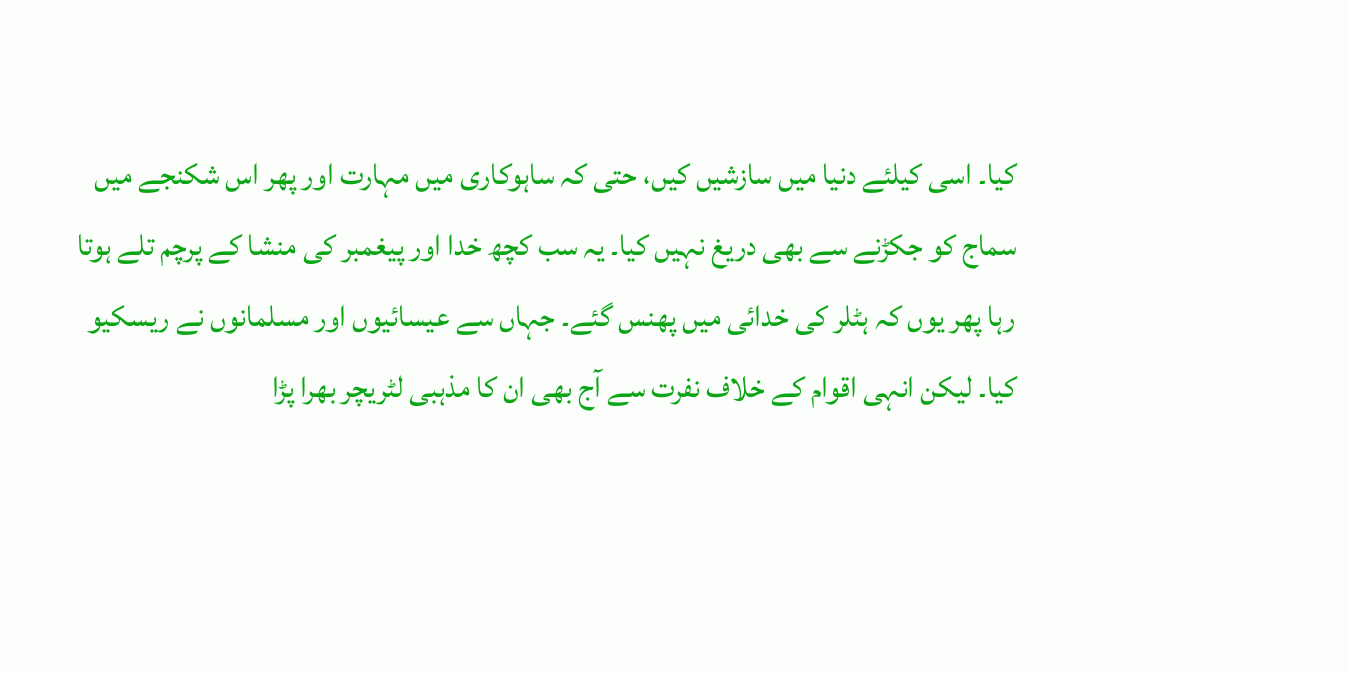کیا۔ اسی کیلئے دنیا میں سازشیں کیں، حتی کہ ساہوکاری میں مہارت اور پھر اس شکنجے میں سماج کو جکڑنے سے بھی دریغ نہیں کیا۔ یہ سب کچھ خدا اور پیغمبر کی منشا کے پرچم تلے ہوتا رہا پھر یوں کہ ہٹلر کی خدائی میں پھنس گئے۔ جہاں سے عیسائیوں اور مسلمانوں نے ریسکیو کیا۔ لیکن انہی اقوام کے خلاف نفرت سے آج بھی ان کا مذہبی لٹریچر بھرا پڑا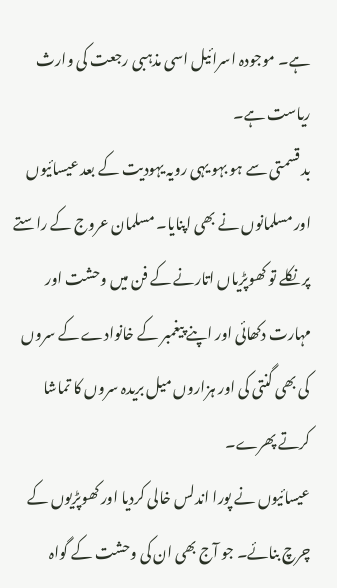ہے۔ موجودہ اسرائیل اسی مذہبی رجعت کی وارث ریاست ہے۔
بد قسمتی سے ہو بہو یہی رویہ یہودیت کے بعد عیسائیوں اور مسلمانوں نے بھی اپنایا۔ مسلمان عروج کے راستے پر نکلے تو کھوپڑیاں اتارنے کے فن میں وحشت اور مہارت دکھائی اور اپنے پیغمبر کے خانوادے کے سروں کی بھی گنتی کی اور ہزاروں میل بریدہ سروں کا تماشا کرتے پھرے۔
عیسائیوں نے پورا اندلس خالی کردیا اور کھوپڑیوں کے چرچ بنائے۔ جو آج بھی ان کی وحشت کے گواہ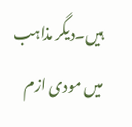ہیں۔دیگر مذاہب میں مودی ازم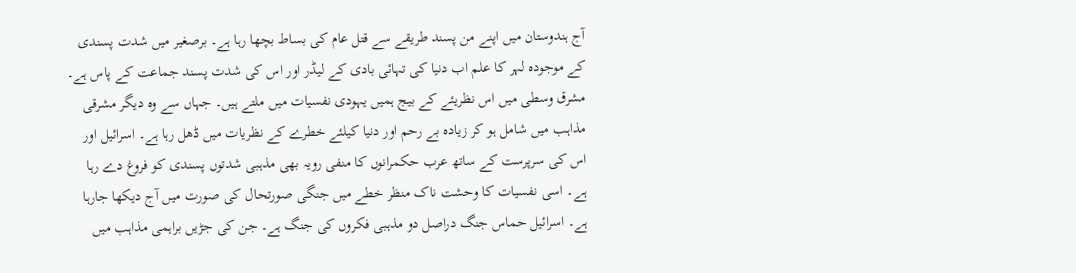آج ہندوستان میں اپنے من پسند طریقے سے قتل عام کی بساط بچھا رہا ہے۔ برصغیر میں شدت پسندی کے موجودہ لہر کا علم اب دنیا کی تہائی بادی کے لیڈر اور اس کی شدت پسند جماعت کے پاس ہے۔
مشرق وسطی میں اس نظریئے کے بیج ہمیں یہودی نفسیات میں ملتے ہیں۔ جہاں سے وہ دیگر مشرقی مذاہب میں شامل ہو کر زیادہ بے رحم اور دنیا کیلئے خطرے کے نظریات میں ڈھل رہا ہے۔ اسرائیل اور اس کی سرپرست کے ساتھ عرب حکمرانوں کا منفی رویہ بھی مذہبی شدتوں پسندی کو فروغ دے رہا ہے۔ اسی نفسیات کا وحشت ناک منظر خطے میں جنگی صورتحال کی صورت میں آج دیکھا جارہا ہے۔ اسرائیل حماس جنگ دراصل دو مذہبی فکروں کی جنگ ہے۔ جن کی جڑیں براہمی مذاہب میں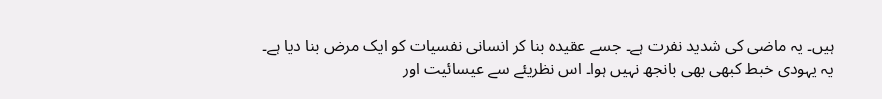ہیں۔ یہ ماضی کی شدید نفرت ہے۔ جسے عقیدہ بنا کر انسانی نفسیات کو ایک مرض بنا دیا ہے۔
یہ یہودی خبط کبھی بھی بانجھ نہیں ہوا۔ اس نظریئے سے عیسائیت اور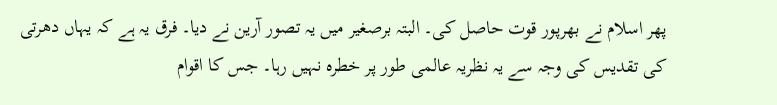پھر اسلام نے بھرپور قوت حاصل کی۔ البتہ برصغیر میں یہ تصور آرین نے دیا۔ فرق یہ ہے کہ یہاں دھرتی کی تقدیس کی وجہ سے یہ نظریہ عالمی طور پر خطرہ نہیں رہا۔ جس کا اقوام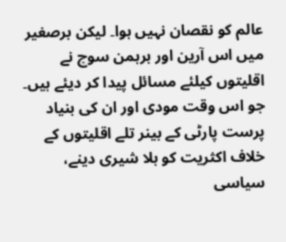عالم کو نقصان نہیں ہوا۔ لیکن برصغیر میں اس آرین اور برہمن سوچ نے اقلیتوں کیلئے مسائل پیدا کر دیئے ہیں۔ جو اس وقت مودی اور ان کی بنیاد پرست پارٹی کے بینر تلے اقلیتوں کے خلاف اکثریت کو ہلا شیری دینے، سیاسی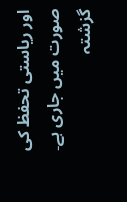اور ریاستی تحفظ کی صورت میں جاری ہے۔
گزشتہ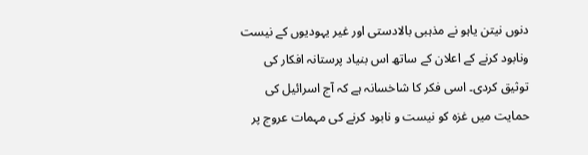دنوں نیتن یاہو نے مذہبی بالادستی اور غیر یہودیوں کے نیست ونابود کرنے کے اعلان کے ساتھ اس بنیاد پرستانہ افکار کی توثیق کردی۔ اسی فکر کا شاخسانہ ہے کہ آج اسرائیل کی حمایت میں غزہ کو نیست و نابود کرنے کی مہمات عروج پر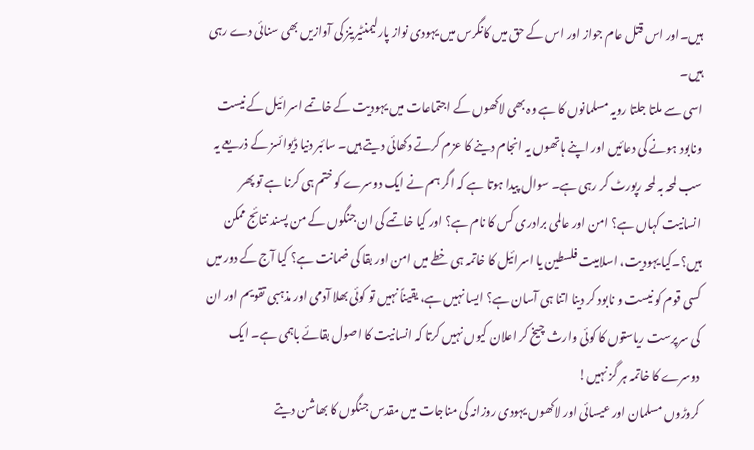ہیں۔اور اس قتل عام جواز اور اس کے حق میں کانگرس میں یہودی نواز پارلیمنٹیرینز کی آوازیں بھی سنائی دے رہی ہیں۔
اسی سے ملتا جلتا رویہ مسلمانوں کا ہے وہ بھی لاکھوں کے اجتماعات میں یہودیت کے خاتمے اسرائیل کے نیست ونابود ہونے کی دعائیں اور اپنے ہاتھوں یہ انجام دینے کا عزم کرتے دکھائی دیتے ہیں۔ سائبر دنیا ڈیوائسز کے ذریعے یہ سب لمحہ بہ لمحہ رپورٹ کر رہی ہے۔ سوال پیدا ہوتا ہے کہ اگر ہم نے ایک دوسرے کو ختم ہی کرنا ہے تو پھر انسانیت کہاں ہے؟ امن اور عالمی برادری کس کا نام ہے؟ اور کیا خاتمے کی ان جنگوں کے من پسند نتائج ممکن ہیں؟۔کیا یہودیت، اسلامیت فلسطین یا اسرائیل کا خاتمہ ہی خطے میں امن اور بقا کی ضمانت ہے؟ کیا آج کے دور میں کسی قوم کو نیست و نابود کر دینا اتنا ہی آسان ہے؟ ایسا نہیں ہے، یقیناً نہیں تو کوئی بھلا آدمی اور مذہبی تقویم اور ان کی سرپرست ریاستوں کا کوئی وارث چیخ کر اعلان کیوں نہیں کرتا کہ انسانیت کا اصول بقائے باہمی ہے۔ ایک دوسرے کا خاتمہ ہر گز نہیں!
کروڑوں مسلمان اور عیسائی اور لاکھوں یہودی روزانہ کی مناجات میں مقدس جنگوں کا بھاشن دیتے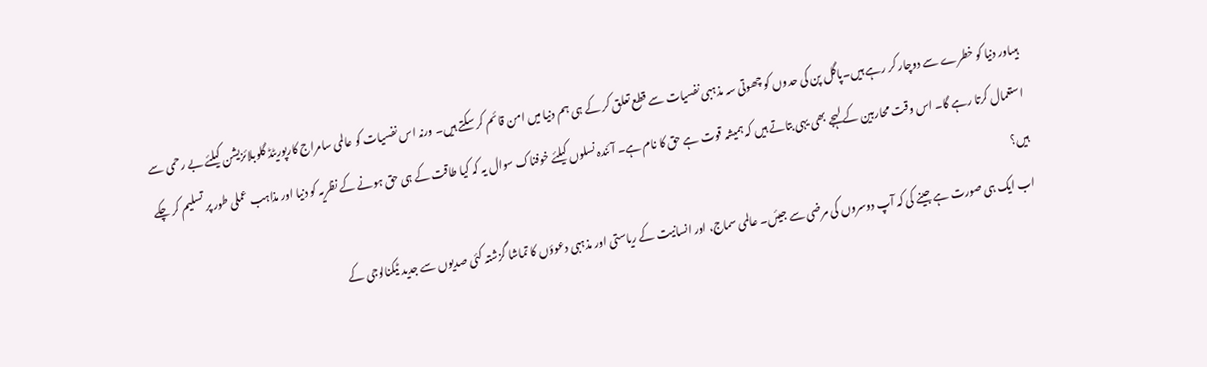ہیںاور دنیا کو خطرے سے دوچار کر رہے ہیں۔پاگل پن کی حدوں کو چھوتی سہ مذہبی نفسیات سے قطع تعلق کر کے ہی ہم دنیا میں امن قائم کر سکتے ہیں۔ ورنہ اس نفسیات کو عالمی سامراج کارپوریٹڈ گلوبلائزیشن کیلئے بے رحمی سے استعمال کرتا رہے گا۔ اس وقت محاربین کے لہجے بھی یہی بتاتے ہیں کہ ہمیشہ قوت ہے حق کا نام ہے۔ آئندہ نسلوں کیلئے خوفناک سوال یہ کہ کیا طاقت کے ہی حق ہونے کے نظریہ کو دنیا اور مذاہب عملی طور پر تسلیم کر چکے ہیں؟
اب ایک ہی صورت ہے جینے کی کہ آپ دوسروں کی مرضی سے جیئں۔ عالمی سماج، اور انسانیت کے ریاستی اور مذہبی دعوؤں کا تماشا گزشتہ کئی صدیوں سے جدید ٹیکنالوجی کے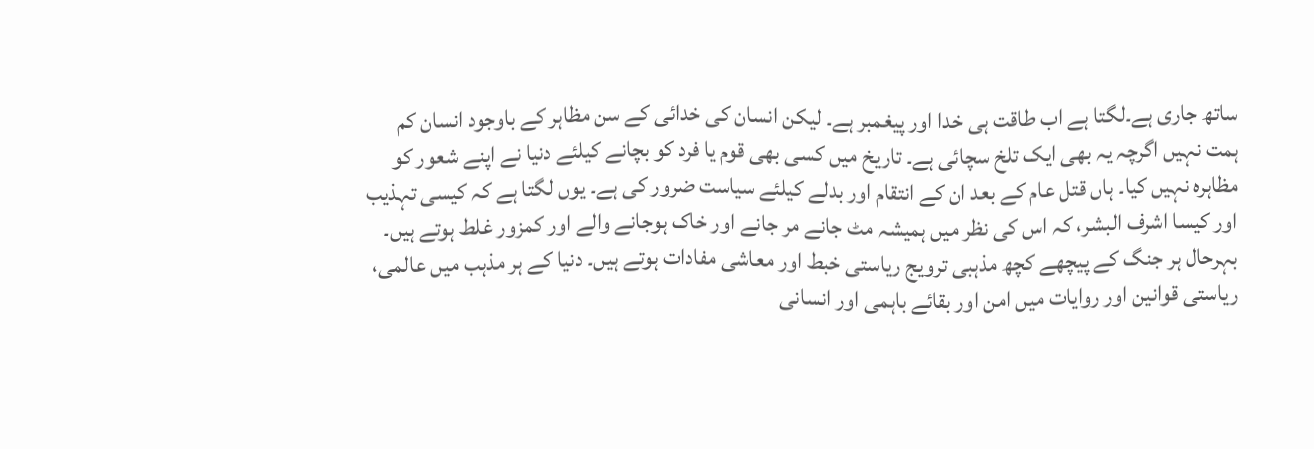ساتھ جاری ہے۔لگتا ہے اب طاقت ہی خدا اور پیغمبر ہے۔ لیکن انسان کی خدائی کے سن مظاہر کے باوجود انسان کم ہمت نہیں اگرچہ یہ بھی ایک تلخ سچائی ہے۔ تاریخ میں کسی بھی قوم یا فرد کو بچانے کیلئے دنیا نے اپنے شعور کو مظاہرہ نہیں کیا۔ ہاں قتل عام کے بعد ان کے انتقام اور بدلے کیلئے سیاست ضرور کی ہے۔ یوں لگتا ہے کہ کیسی تہذیب اور کیسا اشرف البشر، کہ اس کی نظر میں ہمیشہ مٹ جانے مر جانے اور خاک ہوجانے والے اور کمزور غلط ہوتے ہیں۔
بہرحال ہر جنگ کے پیچھے کچھ مذہبی ترویج ریاستی خبط اور معاشی مفادات ہوتے ہیں۔ دنیا کے ہر مذہب میں عالمی، ریاستی قوانین اور روایات میں امن اور بقائے باہمی اور انسانی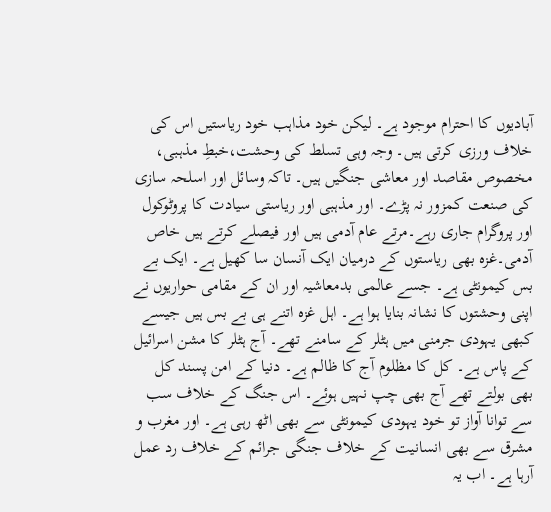آبادیوں کا احترام موجود ہے۔ لیکن خود مذاہب خود ریاستیں اس کی خلاف ورزی کرتی ہیں۔ وجہ وہی تسلط کی وحشت،خبطِ مذہبی، مخصوص مقاصد اور معاشی جنگیں ہیں۔ تاکہ وسائل اور اسلحہ سازی کی صنعت کمزور نہ پڑے۔ اور مذہبی اور ریاستی سیادت کا پروٹوکول اور پروگرام جاری رہے۔مرتے عام آدمی ہیں اور فیصلے کرتے ہیں خاص آدمی۔غزہ بھی ریاستوں کے درمیان ایک آنسان سا کھیل ہے۔ ایک بے بس کیمونٹی ہے۔ جسے عالمی بدمعاشیہ اور ان کے مقامی حواریوں نے اپنی وحشتوں کا نشانہ بنایا ہوا ہے۔ اہل غزہ اتنے ہی بے بس ہیں جیسے کبھی یہودی جرمنی میں ہٹلر کے سامنے تھے۔ آج ہٹلر کا مشن اسرائیل کے پاس ہے۔ کل کا مظلوم آج کا ظالم ہے۔ دنیا کے امن پسند کل بھی بولتے تھے آج بھی چپ نہیں ہوئے۔ اس جنگ کے خلاف سب سے توانا آواز تو خود یہودی کیمونٹی سے بھی اٹھ رہی ہے۔ اور مغرب و مشرق سے بھی انسانیت کے خلاف جنگی جرائم کے خلاف رد عمل آرہا ہے۔ اب یہ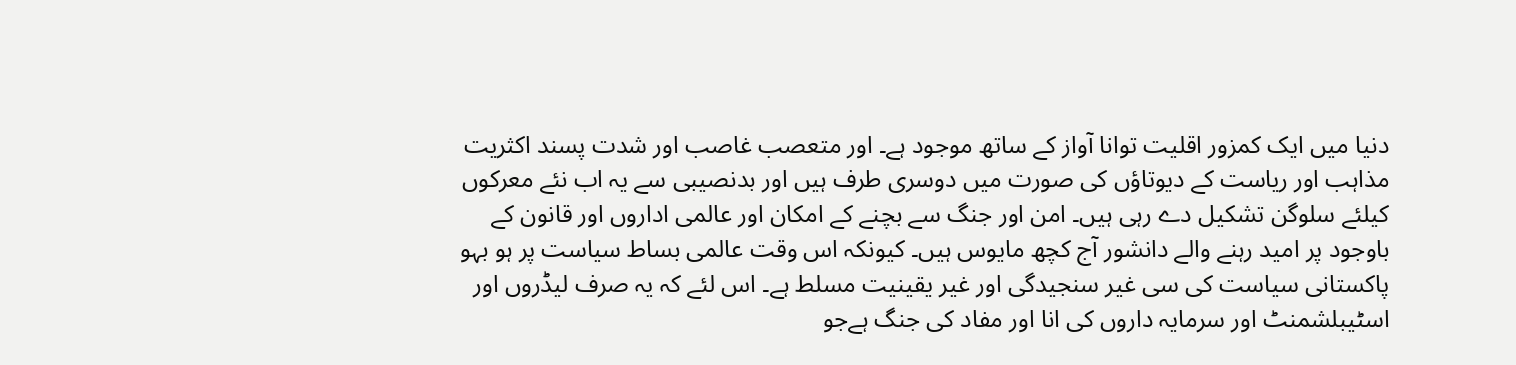دنیا میں ایک کمزور اقلیت توانا آواز کے ساتھ موجود ہے۔ اور متعصب غاصب اور شدت پسند اکثریت مذاہب اور ریاست کے دیوتاؤں کی صورت میں دوسری طرف ہیں اور بدنصیبی سے یہ اب نئے معرکوں کیلئے سلوگن تشکیل دے رہی ہیں۔ امن اور جنگ سے بچنے کے امکان اور عالمی اداروں اور قانون کے باوجود پر امید رہنے والے دانشور آج کچھ مایوس ہیں۔ کیونکہ اس وقت عالمی بساط سیاست پر ہو بہو پاکستانی سیاست کی سی غیر سنجیدگی اور غیر یقینیت مسلط ہے۔ اس لئے کہ یہ صرف لیڈروں اور اسٹیبلشمنٹ اور سرمایہ داروں کی انا اور مفاد کی جنگ ہےجو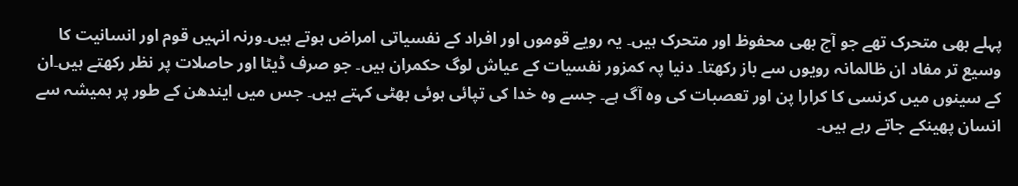پہلے بھی متحرک تھے جو آج بھی محفوظ اور متحرک ہیں۔ یہ رویے قوموں اور افراد کے نفسیاتی امراض ہوتے ہیں۔ورنہ انہیں قوم اور انسانیت کا وسیع تر مفاد ان ظالمانہ رویوں سے باز رکھتا۔ دنیا پہ کمزور نفسیات کے عیاش لوگ حکمران ہیں۔ جو صرف ڈیٹا اور حاصلات پر نظر رکھتے ہیں۔ان کے سینوں میں کرنسی کا کرارا پن اور تعصبات کی وہ آگ ہے۔ جسے وہ خدا کی تپائی ہوئی بھٹی کہتے ہیں۔ جس میں ایندھن کے طور پر ہمیشہ سے انسان پھینکے جاتے رہے ہیں۔